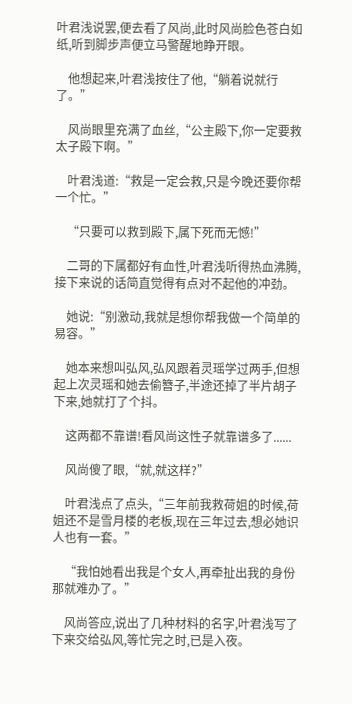叶君浅说罢,便去看了风尚,此时风尚脸色苍白如纸,听到脚步声便立马警醒地睁开眼。

    他想起来,叶君浅按住了他,“躺着说就行了。”

    风尚眼里充满了血丝,“公主殿下,你一定要救太子殿下啊。”

    叶君浅道:“救是一定会救,只是今晚还要你帮一个忙。”

    “只要可以救到殿下,属下死而无憾!”

    二哥的下属都好有血性,叶君浅听得热血沸腾,接下来说的话简直觉得有点对不起他的冲劲。

    她说:“别激动,我就是想你帮我做一个简单的易容。”

    她本来想叫弘风,弘风跟着灵瑶学过两手,但想起上次灵瑶和她去偷簪子,半途还掉了半片胡子下来,她就打了个抖。

    这两都不靠谱!看风尚这性子就靠谱多了......

    风尚傻了眼,“就,就这样?”

    叶君浅点了点头,“三年前我救荷姐的时候,荷姐还不是雪月楼的老板,现在三年过去,想必她识人也有一套。”

    “我怕她看出我是个女人,再牵扯出我的身份那就难办了。”

    风尚答应,说出了几种材料的名字,叶君浅写了下来交给弘风,等忙完之时,已是入夜。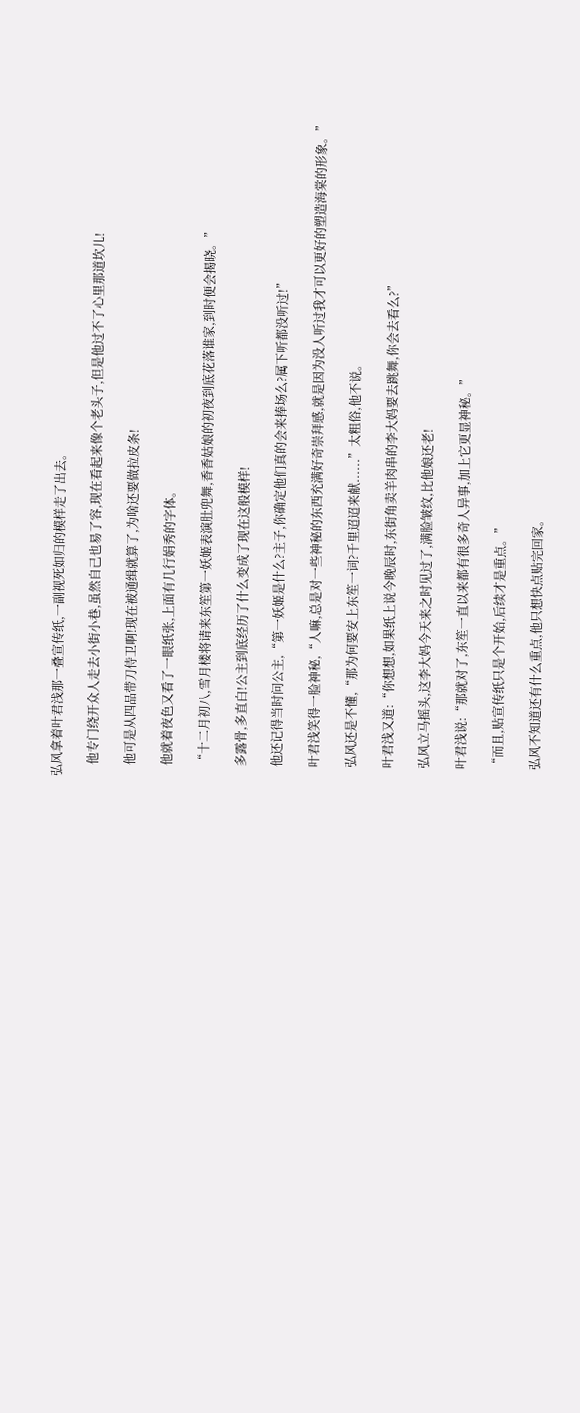弘风拿着叶君浅那一叠宣传纸,一副视死如归的模样走了出去。

    他专门绕开众人走去小街小巷,虽然自己也易了容,现在看起来像个老头子,但是他过不了心里那道坎儿!

    他可是从四品带刀侍卫啊!现在被通缉就算了,为啥还要做拉皮条!

    他就着夜色又看了一眼纸张,上面有几行娟秀的字体。

    “十二月初八,雪月楼将请来东笙第一妖姬表演肚兜舞,香香姑娘的初夜到底花落谁家,到时便会揭晓。”

    多露骨,多直白!公主到底经历了什么变成了现在这般模样!

    他还记得当时问公主,“第一妖姬是什么?主子,你确定他们真的会来捧场么?属下听都没听过!”

    叶君浅笑得一脸神秘,“人嘛,总是对一些神秘的东西充满好奇崇拜感,就是因为没人听过我才可以更好的塑造海棠的形象。”

    弘风还是不懂,“那为何要安上东笙一词?千里迢迢来献......”太粗俗,他不说。

    叶君浅又道:“你想想,如果纸上说今晚辰时,东街角卖羊肉串的李大妈要去跳舞,你会去看么?”

    弘风立马摇头,这李大妈今天来之时见过了,满脸皱纹,比他娘还老!

    叶君浅说:“那就对了,东笙一直以来都有很多奇人异事,加上它更显神秘。”

    “而且,贴宣传纸只是个开始,后续才是重点。”

    弘风不知道还有什么重点,他只想快点贴完回家。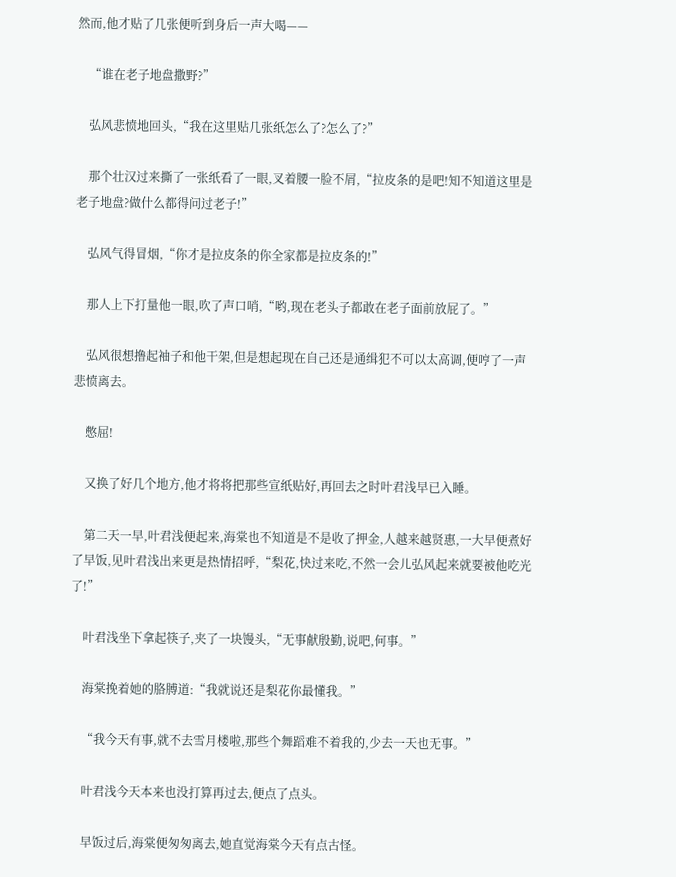然而,他才贴了几张便听到身后一声大喝——

    “谁在老子地盘撒野?”

    弘风悲愤地回头,“我在这里贴几张纸怎么了?怎么了?”

    那个壮汉过来撕了一张纸看了一眼,叉着腰一脸不屑,“拉皮条的是吧!知不知道这里是老子地盘?做什么都得问过老子!”

    弘风气得冒烟,“你才是拉皮条的你全家都是拉皮条的!”

    那人上下打量他一眼,吹了声口哨,“哟,现在老头子都敢在老子面前放屁了。”

    弘风很想撸起袖子和他干架,但是想起现在自己还是通缉犯不可以太高调,便哼了一声悲愤离去。

    憋屈!

    又换了好几个地方,他才将将把那些宣纸贴好,再回去之时叶君浅早已入睡。

    第二天一早,叶君浅便起来,海棠也不知道是不是收了押金,人越来越贤惠,一大早便煮好了早饭,见叶君浅出来更是热情招呼,“梨花,快过来吃,不然一会儿弘风起来就要被他吃光了!”

    叶君浅坐下拿起筷子,夹了一块馒头,“无事献殷勤,说吧,何事。”

    海棠挽着她的胳膊道:“我就说还是梨花你最懂我。”

    “我今天有事,就不去雪月楼啦,那些个舞蹈难不着我的,少去一天也无事。”

    叶君浅今天本来也没打算再过去,便点了点头。

    早饭过后,海棠便匆匆离去,她直觉海棠今天有点古怪。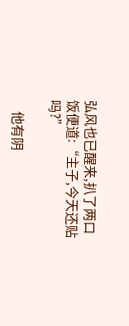弘风也已醒来,扒了两口饭便道:“主子,今天还贴吗?”

    他有阴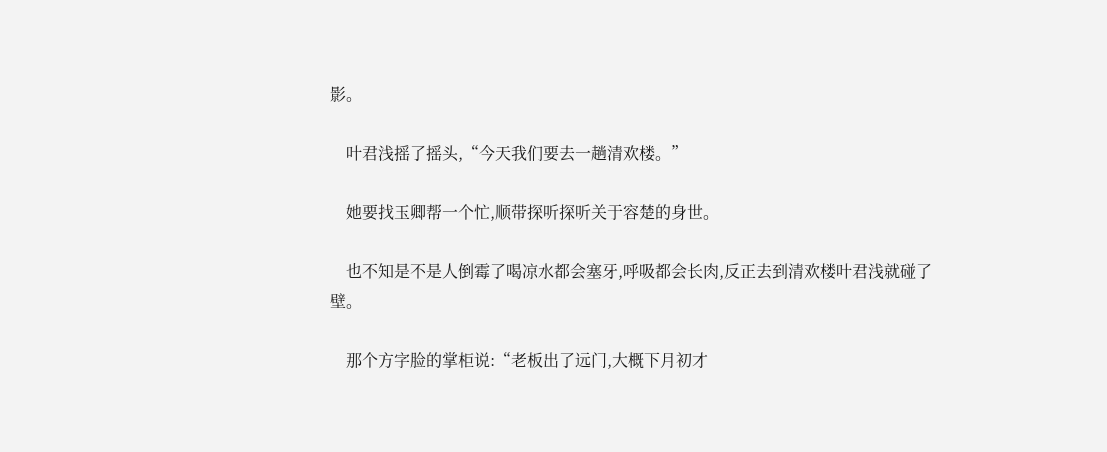影。

    叶君浅摇了摇头,“今天我们要去一趟清欢楼。”

    她要找玉卿帮一个忙,顺带探听探听关于容楚的身世。

    也不知是不是人倒霉了喝凉水都会塞牙,呼吸都会长肉,反正去到清欢楼叶君浅就碰了壁。

    那个方字脸的掌柜说:“老板出了远门,大概下月初才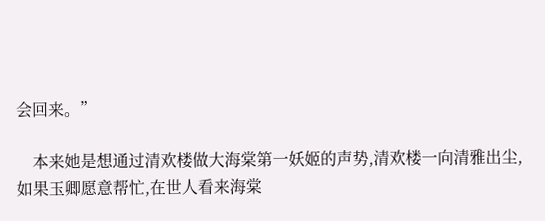会回来。”

    本来她是想通过清欢楼做大海棠第一妖姬的声势,清欢楼一向清雅出尘,如果玉卿愿意帮忙,在世人看来海棠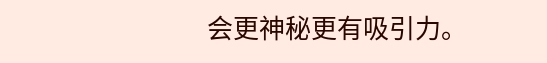会更神秘更有吸引力。